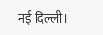नई दिल्ली।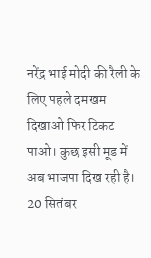नरेंद्र भाई मोदी की रैली के लिए पहले दमखम दिखाओ फिर टिकट पाओ। कुछ इसी मूड में अब भाजपा दिख रही है। 20 सितंबर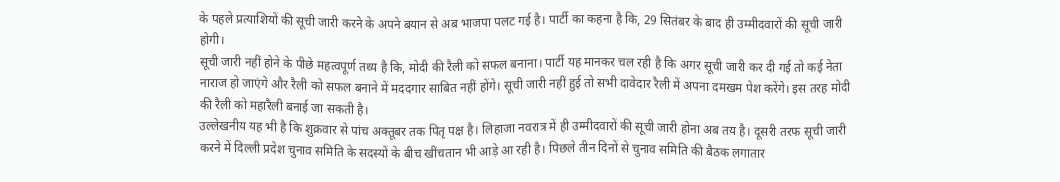के पहले प्रत्याशियों की सूची जारी करने के अपने बयान से अब भाजपा पलट गई है। पार्टी का कहना है कि, 29 सितंबर के बाद ही उम्मीदवारों की सूची जारी होगी।
सूची जारी नहीं होने के पीछे महत्वपूर्ण तथ्य है कि, मोदी की रैली को सफल बनाना। पार्टी यह मानकर चल रही है कि अगर सूची जारी कर दी गई तो कई नेता नाराज हो जाएंगे और रैली को सफल बनाने में मददगार साबित नहीं होंगे। सूची जारी नहीं हुई तो सभी दावेदार रैली में अपना दमखम पेश करेंगे। इस तरह मोदी की रैली को महारैली बनाई जा सकती है।
उल्लेखनीय यह भी है कि शुक्रवार से पांच अक्तूबर तक पितृ पक्ष है। लिहाजा नवरात्र में ही उम्मीदवारों की सूची जारी होना अब तय है। दूसरी तरफ सूची जारी करने में दिल्ली प्रदेश चुनाव समिति के सदस्यों के बीच खींचतान भी आड़े आ रही है। पिछले तीन दिनों से चुनाव समिति की बैठक लगातार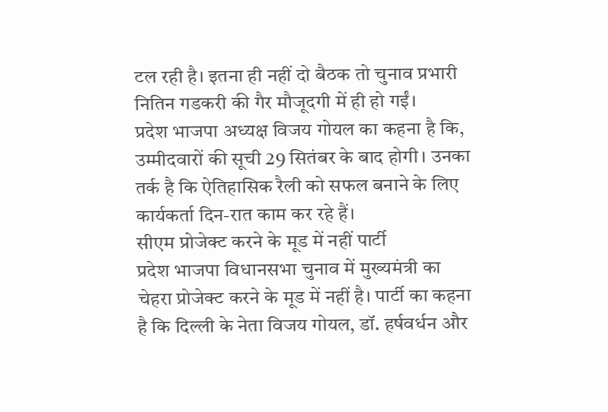टल रही है। इतना ही नहीं दो बैठक तो चुनाव प्रभारी नितिन गडकरी की गैर मौजूदगी में ही हो गईं।
प्रदेश भाजपा अध्यक्ष विजय गोयल का कहना है कि, उम्मीदवारों की सूची 29 सितंबर के बाद होगी। उनका तर्क है कि ऐतिहासिक रैली को सफल बनाने के लिए कार्यकर्ता दिन-रात काम कर रहे हैं।
सीएम प्रोजेक्ट करने के मूड में नहीं पार्टी
प्रदेश भाजपा विधानसभा चुनाव में मुख्यमंत्री का चेहरा प्रोजेक्ट करने के मूड में नहीं है। पार्टी का कहना है कि दिल्ली के नेता विजय गोयल, डॉ. हर्षवर्धन और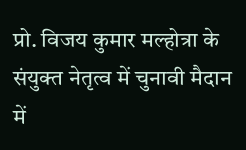प्रो. विजय कुमार मल्होत्रा के संयुक्त नेतृत्व में चुनावी मैदान में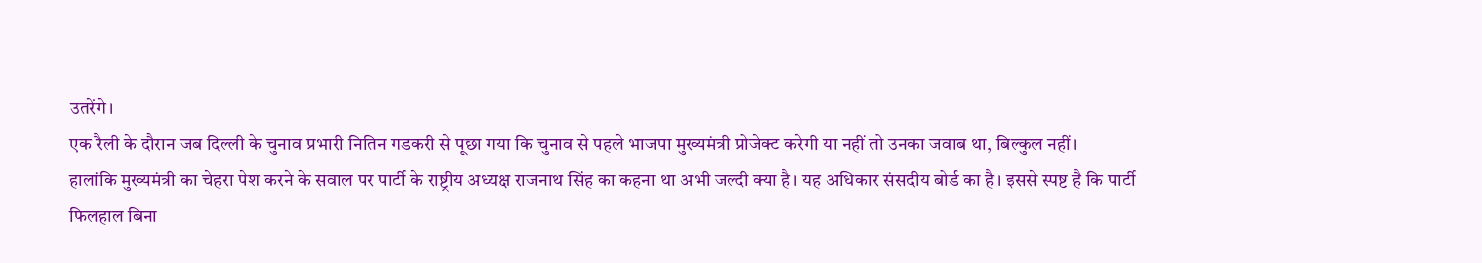उतरेंगे।
एक रैली के दौरान जब दिल्ली के चुनाव प्रभारी नितिन गडकरी से पूछा गया कि चुनाव से पहले भाजपा मुख्यमंत्री प्रोजेक्ट करेगी या नहीं तो उनका जवाब था, बिल्कुल नहीं।
हालांकि मुख्यमंत्री का चेहरा पेश करने के सवाल पर पार्टी के राष्ट्रीय अध्यक्ष राजनाथ सिंह का कहना था अभी जल्दी क्या है। यह अधिकार संसदीय बोर्ड का है। इससे स्पष्ट है कि पार्टी फिलहाल बिना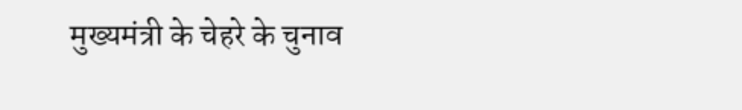मुख्यमंत्री के चेहरे के चुनाव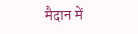मैदान में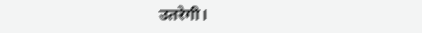उतरेगी।